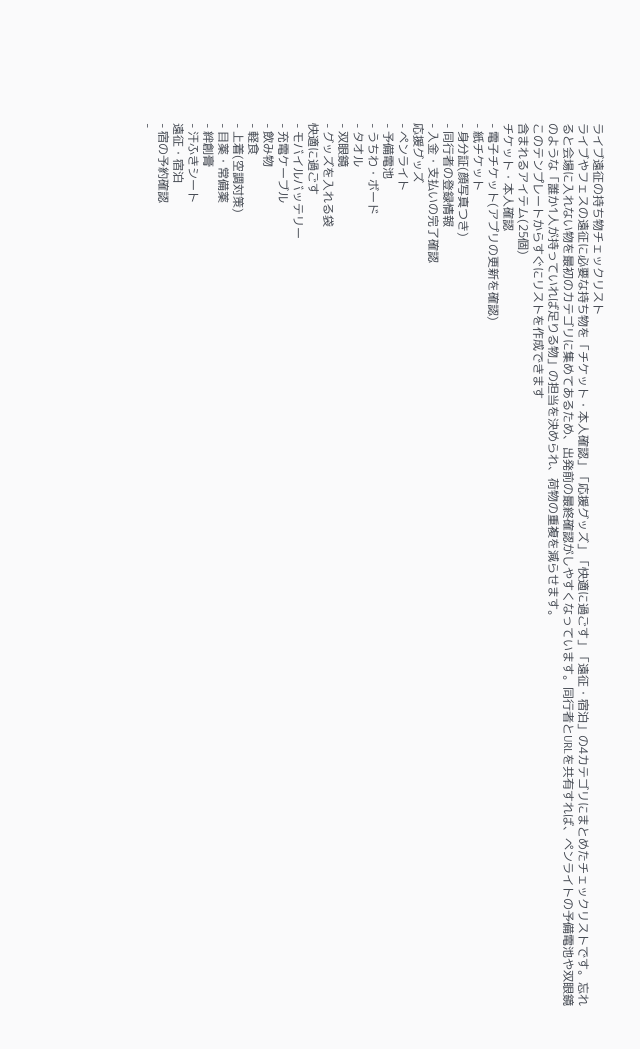ライブ遠征の持ち物チェックリスト
ライブやフェスの遠征に必要な持ち物を「チケット・本人確認」「応援グッズ」「快適に過ごす」「遠征・宿泊」の4カテゴリにまとめたチェックリストです。忘れると会場に入れない物を最初のカテゴリに集めてあるため、出発前の最終確認がしやすくなっています。同行者とURLを共有すれば、ペンライトの予備電池や双眼鏡のような「誰か1人が持っていれば足りる物」の担当を決められ、荷物の重複を減らせます。
このテンプレートからすぐにリストを作成できます
含まれるアイテム(25個)
チケット・本人確認
- 電子チケット(アプリの更新を確認)
- 紙チケット
- 身分証(顔写真つき)
- 同行者の登録情報
- 入金・支払いの完了確認
応援グッズ
- ペンライト
- 予備電池
- うちわ・ボード
- タオル
- 双眼鏡
- グッズを入れる袋
快適に過ごす
- モバイルバッテリー
- 充電ケーブル
- 飲み物
- 軽食
- 上着(空調対策)
- 目薬・常備薬
- 絆創膏
- 汗ふきシート
遠征・宿泊
- 宿の予約確認
-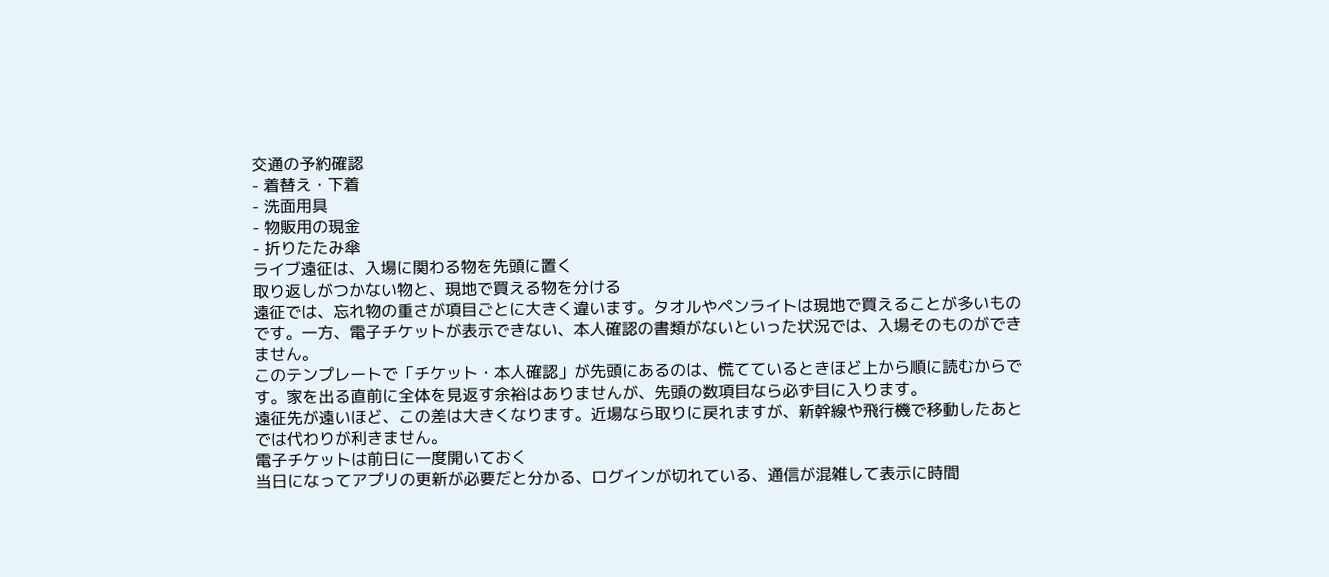交通の予約確認
- 着替え・下着
- 洗面用具
- 物販用の現金
- 折りたたみ傘
ライブ遠征は、入場に関わる物を先頭に置く
取り返しがつかない物と、現地で買える物を分ける
遠征では、忘れ物の重さが項目ごとに大きく違います。タオルやペンライトは現地で買えることが多いものです。一方、電子チケットが表示できない、本人確認の書類がないといった状況では、入場そのものができません。
このテンプレートで「チケット・本人確認」が先頭にあるのは、慌てているときほど上から順に読むからです。家を出る直前に全体を見返す余裕はありませんが、先頭の数項目なら必ず目に入ります。
遠征先が遠いほど、この差は大きくなります。近場なら取りに戻れますが、新幹線や飛行機で移動したあとでは代わりが利きません。
電子チケットは前日に一度開いておく
当日になってアプリの更新が必要だと分かる、ログインが切れている、通信が混雑して表示に時間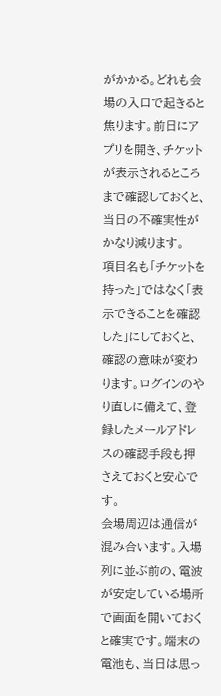がかかる。どれも会場の入口で起きると焦ります。前日にアプリを開き、チケットが表示されるところまで確認しておくと、当日の不確実性がかなり減ります。
項目名も「チケットを持った」ではなく「表示できることを確認した」にしておくと、確認の意味が変わります。ログインのやり直しに備えて、登録したメールアドレスの確認手段も押さえておくと安心です。
会場周辺は通信が混み合います。入場列に並ぶ前の、電波が安定している場所で画面を開いておくと確実です。端末の電池も、当日は思っ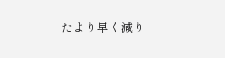たより早く減り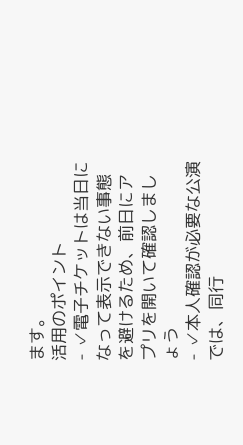ます。
活用のポイント
- ✓電子チケットは当日になって表示できない事態を避けるため、前日にアプリを開いて確認しましょう
- ✓本人確認が必要な公演では、同行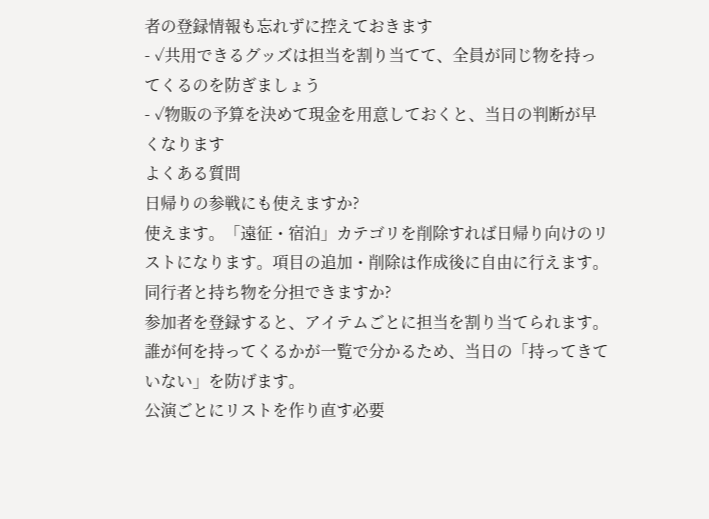者の登録情報も忘れずに控えておきます
- ✓共用できるグッズは担当を割り当てて、全員が同じ物を持ってくるのを防ぎましょう
- ✓物販の予算を決めて現金を用意しておくと、当日の判断が早くなります
よくある質問
日帰りの参戦にも使えますか?
使えます。「遠征・宿泊」カテゴリを削除すれば日帰り向けのリストになります。項目の追加・削除は作成後に自由に行えます。
同行者と持ち物を分担できますか?
参加者を登録すると、アイテムごとに担当を割り当てられます。誰が何を持ってくるかが一覧で分かるため、当日の「持ってきていない」を防げます。
公演ごとにリストを作り直す必要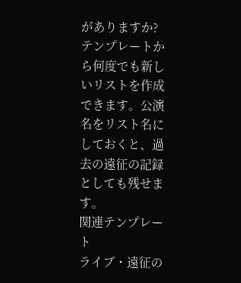がありますか?
テンプレートから何度でも新しいリストを作成できます。公演名をリスト名にしておくと、過去の遠征の記録としても残せます。
関連テンプレート
ライブ・遠征の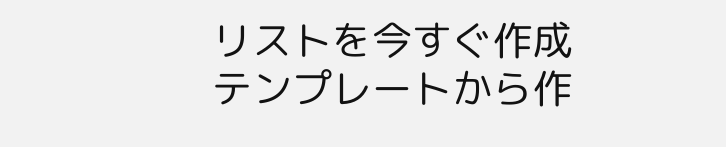リストを今すぐ作成
テンプレートから作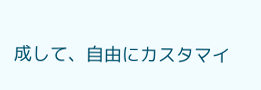成して、自由にカスタマイ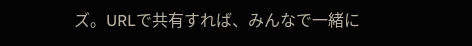ズ。URLで共有すれば、みんなで一緒に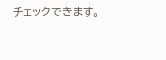チェックできます。